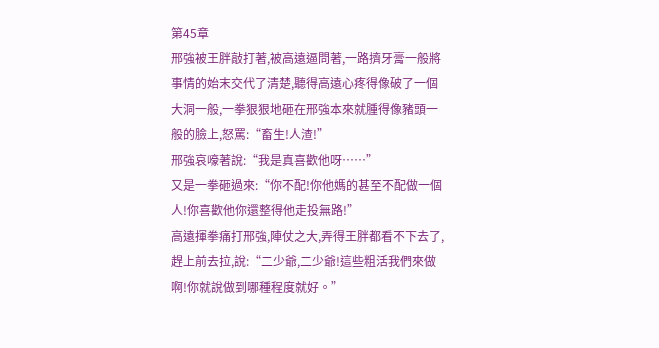第45章
邢強被王胖敲打著,被高遠逼問著,一路擠牙膏一般將事情的始末交代了清楚,聽得高遠心疼得像破了一個大洞一般,一拳狠狠地砸在邢強本來就腫得像豬頭一般的臉上,怒罵:“畜生!人渣!”
邢強哀嚎著說:“我是真喜歡他呀……”
又是一拳砸過來:“你不配!你他媽的甚至不配做一個人!你喜歡他你還整得他走投無路!”
高遠揮拳痛打邢強,陣仗之大,弄得王胖都看不下去了,趕上前去拉,說:“二少爺,二少爺!這些粗活我們來做啊!你就說做到哪種程度就好。”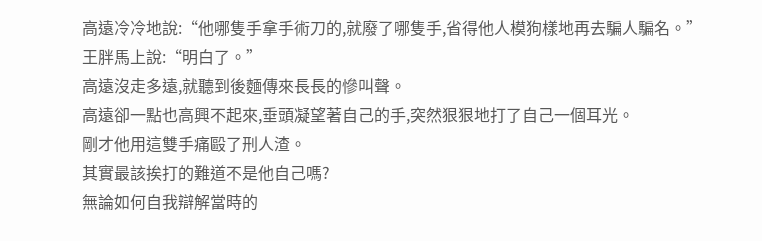高遠冷冷地說:“他哪隻手拿手術刀的,就廢了哪隻手,省得他人模狗樣地再去騙人騙名。”
王胖馬上說:“明白了。”
高遠沒走多遠,就聽到後麵傳來長長的慘叫聲。
高遠卻一點也高興不起來,垂頭凝望著自己的手,突然狠狠地打了自己一個耳光。
剛才他用這雙手痛毆了刑人渣。
其實最該挨打的難道不是他自己嗎?
無論如何自我辯解當時的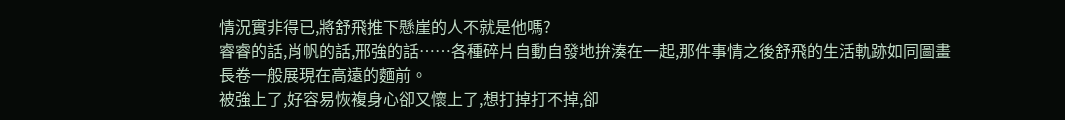情況實非得已,將舒飛推下懸崖的人不就是他嗎?
睿睿的話,肖帆的話,邢強的話……各種碎片自動自發地拚湊在一起,那件事情之後舒飛的生活軌跡如同圖畫長卷一般展現在高遠的麵前。
被強上了,好容易恢複身心卻又懷上了,想打掉打不掉,卻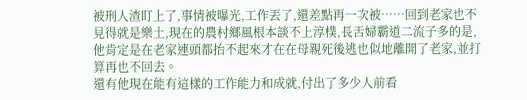被刑人渣盯上了,事情被曝光,工作丟了,還差點再一次被……回到老家也不見得就是樂土,現在的農村鄉風根本談不上淳樸,長舌婦霸道二流子多的是,他肯定是在老家連頭都抬不起來才在在母親死後逃也似地離開了老家,並打算再也不回去。
還有他現在能有這樣的工作能力和成就,付出了多少人前看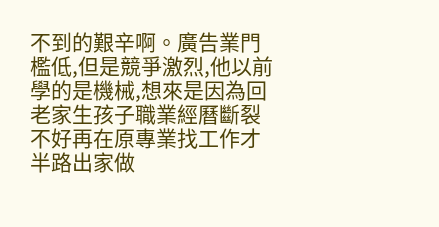不到的艱辛啊。廣告業門檻低,但是競爭激烈,他以前學的是機械,想來是因為回老家生孩子職業經曆斷裂不好再在原專業找工作才半路出家做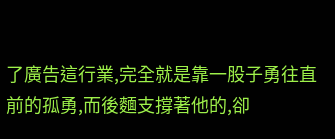了廣告這行業,完全就是靠一股子勇往直前的孤勇,而後麵支撐著他的,卻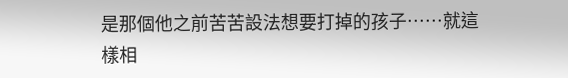是那個他之前苦苦設法想要打掉的孩子……就這樣相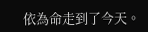依為命走到了今天。